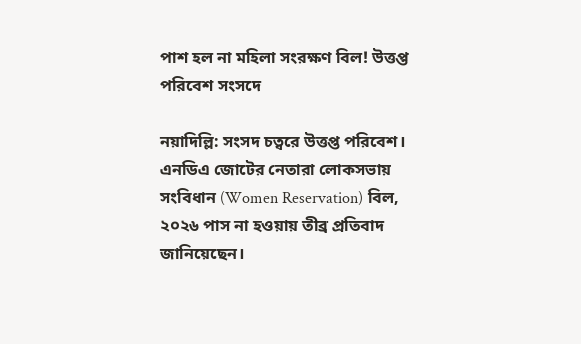পাশ হল না মহিলা সংরক্ষণ বিল! উত্তপ্ত পরিবেশ সংসদে

নয়াদিল্লি: সংসদ চত্বরে উত্তপ্ত পরিবেশ। এনডিএ জোটের নেতারা লোকসভায় সংবিধান (Women Reservation) বিল, ২০২৬ পাস না হওয়ায় তীব্র প্রতিবাদ জানিয়েছেন।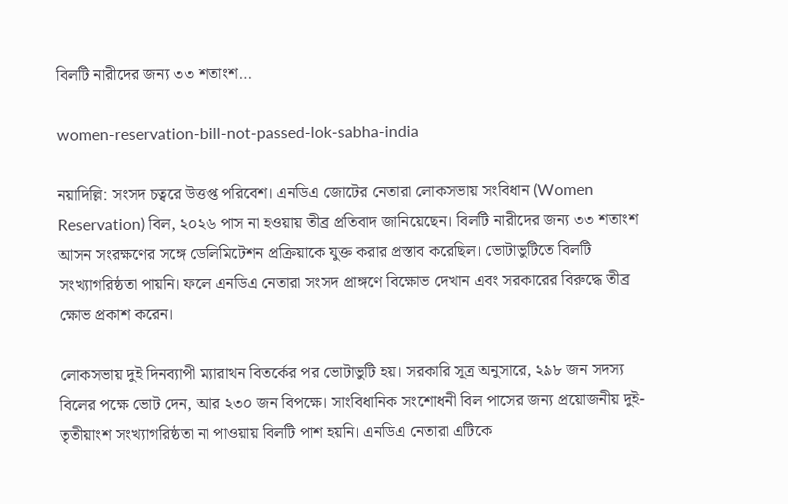বিলটি নারীদের জন্য ৩৩ শতাংশ…

women-reservation-bill-not-passed-lok-sabha-india

নয়াদিল্লি: সংসদ চত্বরে উত্তপ্ত পরিবেশ। এনডিএ জোটের নেতারা লোকসভায় সংবিধান (Women Reservation) বিল, ২০২৬ পাস না হওয়ায় তীব্র প্রতিবাদ জানিয়েছেন। বিলটি নারীদের জন্য ৩৩ শতাংশ আসন সংরক্ষণের সঙ্গে ডেলিমিটেশন প্রক্রিয়াকে যুক্ত করার প্রস্তাব করেছিল। ভোটাভুটিতে বিলটি সংখ্যাগরিষ্ঠতা পায়নি। ফলে এনডিএ নেতারা সংসদ প্রাঙ্গণে বিক্ষোভ দেখান এবং সরকারের বিরুদ্ধে তীব্র ক্ষোভ প্রকাশ করেন।

লোকসভায় দুই দিনব্যাপী ম্যারাথন বিতর্কের পর ভোটাভুটি হয়। সরকারি সূত্র অনুসারে, ২৯৮ জন সদস্য বিলের পক্ষে ভোট দেন, আর ২৩০ জন বিপক্ষে। সাংবিধানিক সংশোধনী বিল পাসের জন্য প্রয়োজনীয় দুই-তৃতীয়াংশ সংখ্যাগরিষ্ঠতা না পাওয়ায় বিলটি পাশ হয়নি। এনডিএ নেতারা এটিকে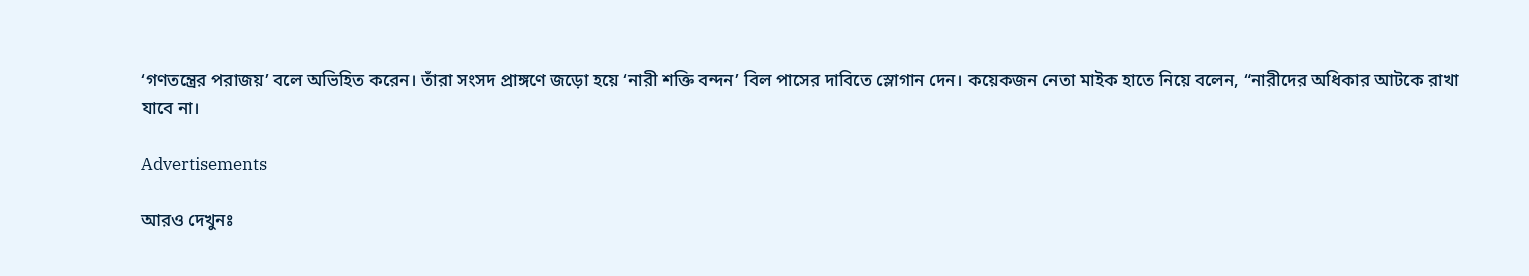‘গণতন্ত্রের পরাজয়’ বলে অভিহিত করেন। তাঁরা সংসদ প্রাঙ্গণে জড়ো হয়ে ‘নারী শক্তি বন্দন’ বিল পাসের দাবিতে স্লোগান দেন। কয়েকজন নেতা মাইক হাতে নিয়ে বলেন, “নারীদের অধিকার আটকে রাখা যাবে না।

Advertisements

আরও দেখুনঃ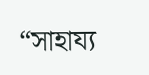“সাহায্য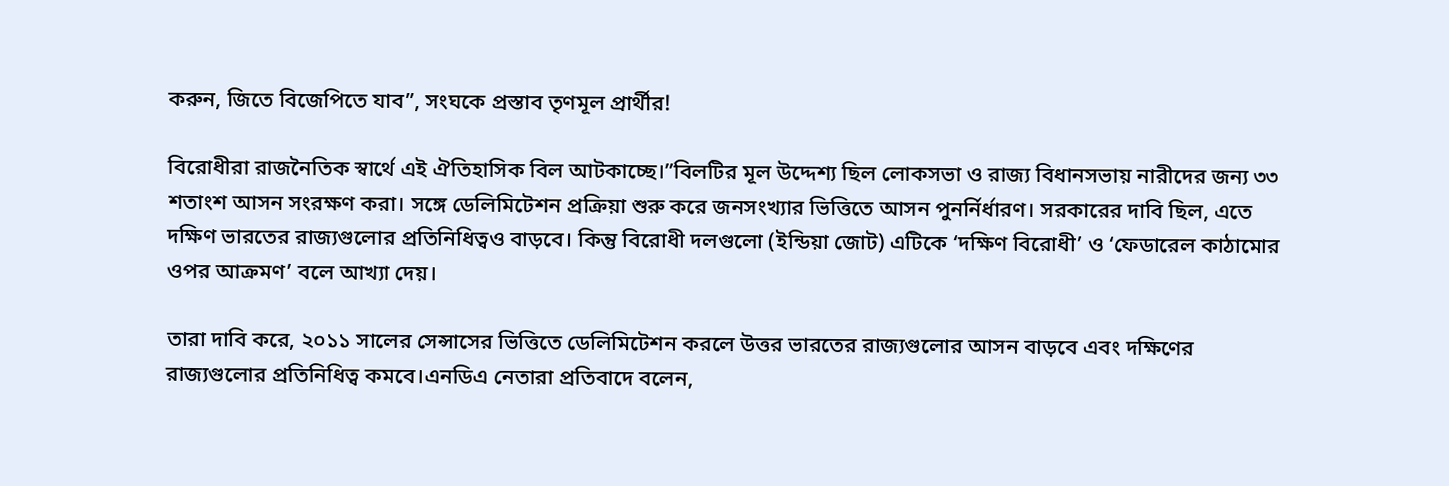করুন, জিতে বিজেপিতে যাব”, সংঘকে প্রস্তাব তৃণমূল প্রার্থীর!

বিরোধীরা রাজনৈতিক স্বার্থে এই ঐতিহাসিক বিল আটকাচ্ছে।”বিলটির মূল উদ্দেশ্য ছিল লোকসভা ও রাজ্য বিধানসভায় নারীদের জন্য ৩৩ শতাংশ আসন সংরক্ষণ করা। সঙ্গে ডেলিমিটেশন প্রক্রিয়া শুরু করে জনসংখ্যার ভিত্তিতে আসন পুনর্নির্ধারণ। সরকারের দাবি ছিল, এতে দক্ষিণ ভারতের রাজ্যগুলোর প্রতিনিধিত্বও বাড়বে। কিন্তু বিরোধী দলগুলো (ইন্ডিয়া জোট) এটিকে ‘দক্ষিণ বিরোধী’ ও ‘ফেডারেল কাঠামোর ওপর আক্রমণ’ বলে আখ্যা দেয়।

তারা দাবি করে, ২০১১ সালের সেন্সাসের ভিত্তিতে ডেলিমিটেশন করলে উত্তর ভারতের রাজ্যগুলোর আসন বাড়বে এবং দক্ষিণের রাজ্যগুলোর প্রতিনিধিত্ব কমবে।এনডিএ নেতারা প্রতিবাদে বলেন,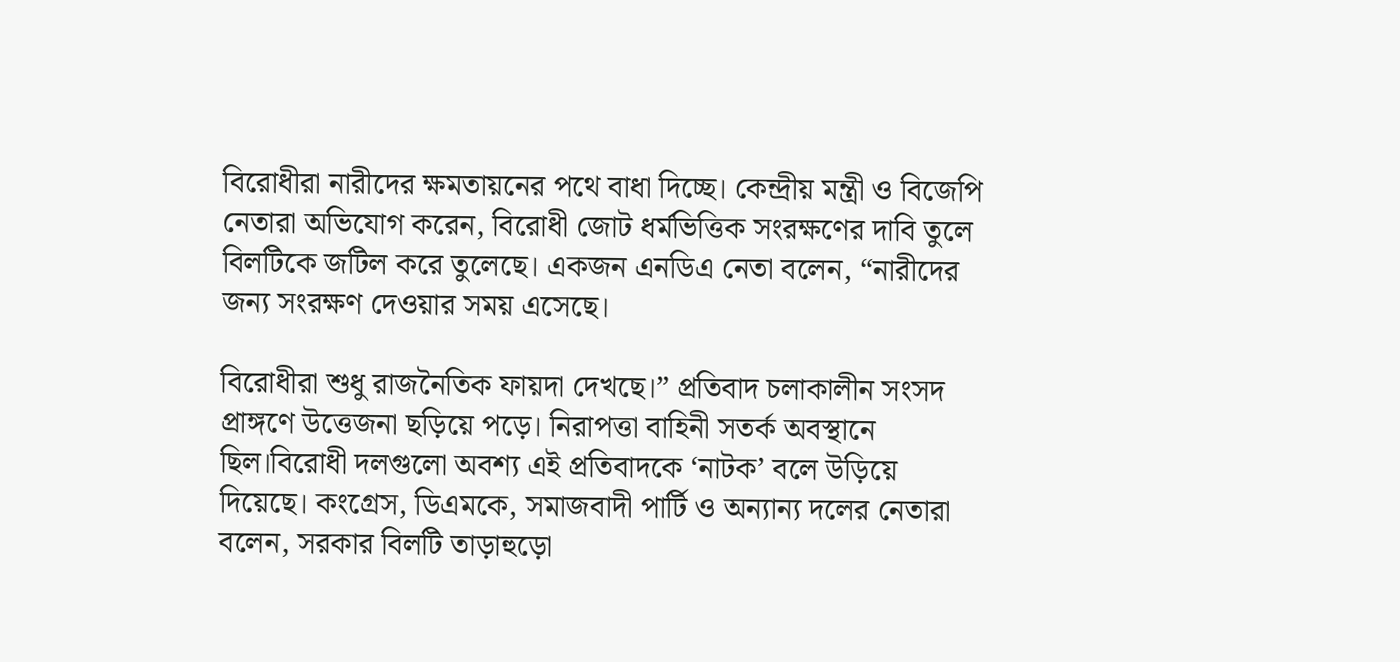বিরোধীরা নারীদের ক্ষমতায়নের পথে বাধা দিচ্ছে। কেন্দ্রীয় মন্ত্রী ও বিজেপি নেতারা অভিযোগ করেন, বিরোধী জোট ধর্মভিত্তিক সংরক্ষণের দাবি তুলে বিলটিকে জটিল করে তুলেছে। একজন এনডিএ নেতা বলেন, “নারীদের জন্য সংরক্ষণ দেওয়ার সময় এসেছে।

বিরোধীরা শুধু রাজনৈতিক ফায়দা দেখছে।” প্রতিবাদ চলাকালীন সংসদ প্রাঙ্গণে উত্তেজনা ছড়িয়ে পড়ে। নিরাপত্তা বাহিনী সতর্ক অবস্থানে ছিল।বিরোধী দলগুলো অবশ্য এই প্রতিবাদকে ‘নাটক’ বলে উড়িয়ে দিয়েছে। কংগ্রেস, ডিএমকে, সমাজবাদী পার্টি ও অন্যান্য দলের নেতারা বলেন, সরকার বিলটি তাড়াহুড়ো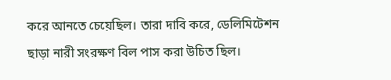করে আনতে চেয়েছিল। তারা দাবি করে, ডেলিমিটেশন ছাড়া নারী সংরক্ষণ বিল পাস করা উচিত ছিল।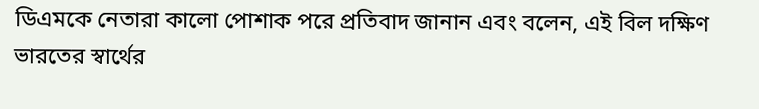ডিএমকে নেতারা কালো পোশাক পরে প্রতিবাদ জানান এবং বলেন, এই বিল দক্ষিণ ভারতের স্বার্থের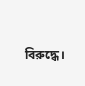বিরুদ্ধে।